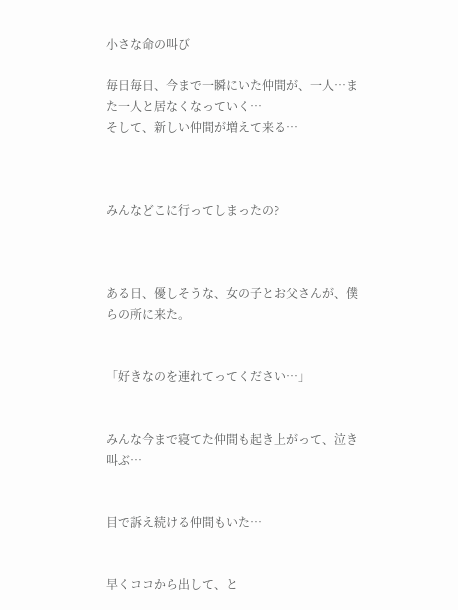小さな命の叫び

毎日毎日、今まで一瞬にいた仲間が、一人…また一人と居なくなっていく…
そして、新しい仲間が増えて来る…



みんなどこに行ってしまったの?



ある日、優しそうな、女の子とお父さんが、僕らの所に来た。


「好きなのを連れてってください…」


みんな今まで寝てた仲間も起き上がって、泣き叫ぶ…


目で訴え続ける仲間もいた…


早くココから出して、と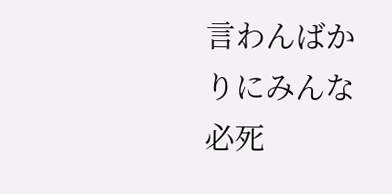言わんばかりにみんな必死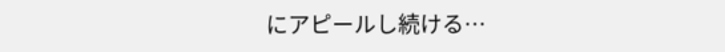にアピールし続ける…